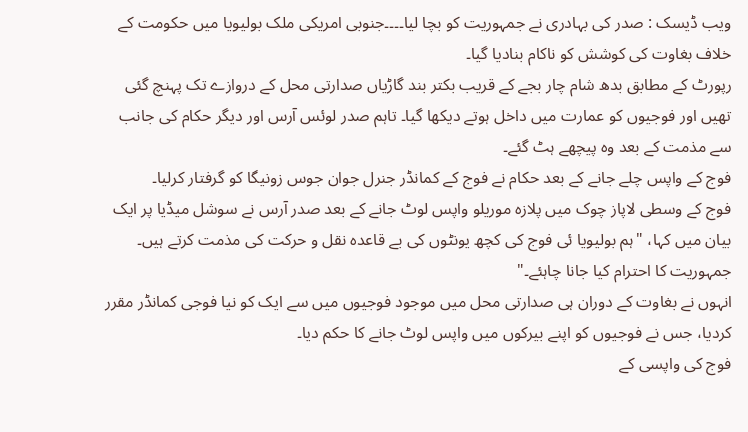ویب ڈیسک : صدر کی بہادری نے جمہوریت کو بچا لیا۔۔۔۔جنوبی امریکی ملک بولیویا میں حکومت کے خلاف بغاوت کی کوشش کو ناکام بنادیا گیا۔
رپورٹ کے مطابق بدھ شام چار بجے کے قریب بکتر بند گاڑیاں صدارتی محل کے دروازے تک پہنچ گئی تھیں اور فوجیوں کو عمارت میں داخل ہوتے دیکھا گیا۔ تاہم صدر لوئس آرس اور دیگر حکام کی جانب سے مذمت کے بعد وہ پیچھے ہٹ گئے۔
فوج کے واپس چلے جانے کے بعد حکام نے فوج کے کمانڈر جنرل جوان جوس زونیگا کو گرفتار کرلیا۔
فوج کے وسطی لاپاز چوک میں پلازہ موریلو واپس لوٹ جانے کے بعد صدر آرس نے سوشل میڈیا پر ایک بیان میں کہا، "ہم بولیویا ئی فوج کی کچھ یونٹوں کی بے قاعدہ نقل و حرکت کی مذمت کرتے ہیں۔ جمہوریت کا احترام کیا جانا چاہئے۔"
انہوں نے بغاوت کے دوران ہی صدارتی محل میں موجود فوجیوں میں سے ایک کو نیا فوجی کمانڈر مقرر کردیا، جس نے فوجیوں کو اپنے بیرکوں میں واپس لوٹ جانے کا حکم دیا۔
فوج کی واپسی کے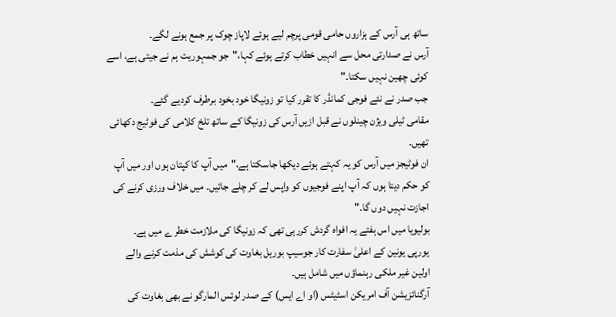ساتھ ہی آرس کے ہزاروں حامی قومی پرچم لیے ہوئے لاپاز چوک پر جمع ہونے لگے۔
آرس نے صدارتی محل سے انہیں خطاب کرتے ہوئے کہا،"جو جمہوریت ہم نے جیتی ہے، اسے کوئی چھین نہیں سکتا۔"
جب صدر نے نئے فوجی کمانڈر کا تقرر کیا تو زونیگا خود بخود برطرف کردیے گئے۔
مقامی ٹیلی ویژن چینلوں نے قبل ازیں آرس کی زونیگا کے ساتھ تلخ کلامی کی فوٹیج دکھائی تھیں۔
ان فوٹیجز میں آرس کو یہ کہتے ہوئے دیکھا جاسکتا ہے،"میں آپ کا کپتان ہوں اور میں آپ کو حکم دیتا ہوں کہ آپ اپنے فوجیوں کو واپس لے کر چلے جائیں۔ میں خلاف ورزی کرنے کی اجازت نہیں دوں گا۔"
بولیویا میں اس ہفتے یہ افواہ گردش کررہی تھی کہ زونیگا کی ملازمت خطر ے میں ہے۔
یورپی یونین کے اعلیٰ سفارت کار جوسیپ بوریل بغاوت کی کوشش کی مذمت کرنے والے اولین غیر ملکی رہنماؤں میں شامل ہیں۔
آرگنائزیشن آف امریکن اسٹیٹس (او اے ایس) کے صدر لوئس المارگو نے بھی بغاوت کی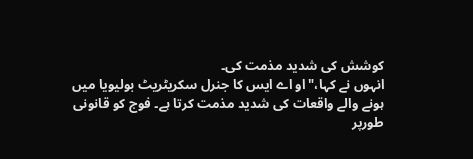کوشش کی شدید مذمت کی۔
انہوں نے کہا،"او اے ایس کا جنرل سکریٹریٹ بولیویا میں ہونے والے واقعات کی شدید مذمت کرتا ہے۔ فوج کو قانونی طورپر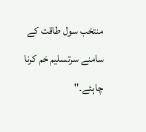منتخب سول طاقت کے سامنے سرتسلیم خم کرنا چاہئے۔"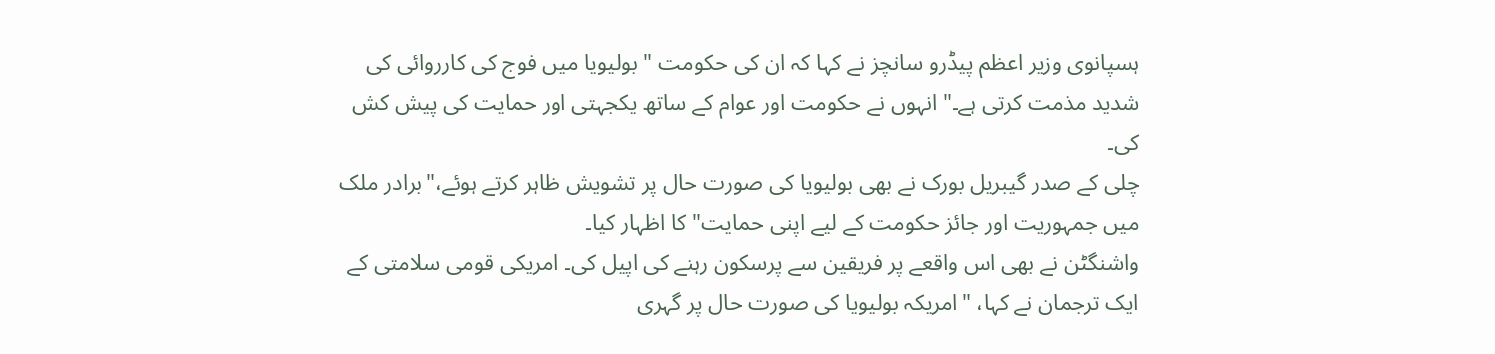ہسپانوی وزیر اعظم پیڈرو سانچز نے کہا کہ ان کی حکومت " بولیویا میں فوج کی کارروائی کی شدید مذمت کرتی ہے۔" انہوں نے حکومت اور عوام کے ساتھ یکجہتی اور حمایت کی پیش کش کی۔
چلی کے صدر گیبریل بورک نے بھی بولیویا کی صورت حال پر تشویش ظاہر کرتے ہوئے،"برادر ملک میں جمہوریت اور جائز حکومت کے لیے اپنی حمایت" کا اظہار کیا۔
واشنگٹن نے بھی اس واقعے پر فریقین سے پرسکون رہنے کی اپیل کی۔ امریکی قومی سلامتی کے ایک ترجمان نے کہا، "امریکہ بولیویا کی صورت حال پر گہری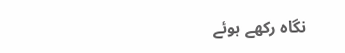نگاہ رکھے ہوئے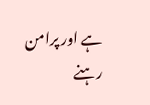ہے اور پرامن رہنے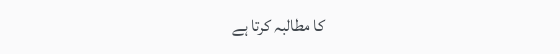کا مطالبہ کرتا ہے